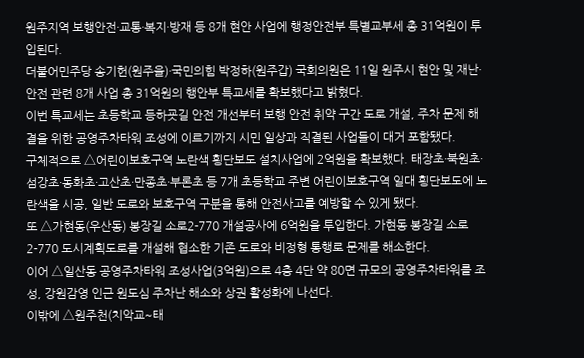원주지역 보행안전·교통·복지·방재 등 8개 현안 사업에 행정안전부 특별교부세 총 31억원이 투입된다.
더불어민주당 송기헌(원주을)·국민의힘 박정하(원주갑) 국회의원은 11일 원주시 현안 및 재난·안전 관련 8개 사업 총 31억원의 행안부 특교세를 확보했다고 밝혔다.
이번 특교세는 초등학교 등하굣길 안전 개선부터 보행 안전 취약 구간 도로 개설, 주차 문제 해결을 위한 공영주차타워 조성에 이르기까지 시민 일상과 직결된 사업들이 대거 포함됐다.
구체적으로 △어린이보호구역 노란색 횡단보도 설치사업에 2억원을 확보했다. 태장초·북원초·섬강초·동화초·고산초·만종초·부론초 등 7개 초등학교 주변 어린이보호구역 일대 횡단보도에 노란색을 시공, 일반 도로와 보호구역 구분을 통해 안전사고를 예방할 수 있게 됐다.
또 △가현동(우산동) 봉장길 소로2-770 개설공사에 6억원을 투입한다. 가현동 봉장길 소로 2-770 도시계획도로를 개설해 협소한 기존 도로와 비정형 통행로 문제를 해소한다.
이어 △일산동 공영주차타워 조성사업(3억원)으로 4층 4단 약 80면 규모의 공영주차타워를 조성, 강원감영 인근 원도심 주차난 해소와 상권 활성화에 나선다.
이밖에 △원주천(치악교~태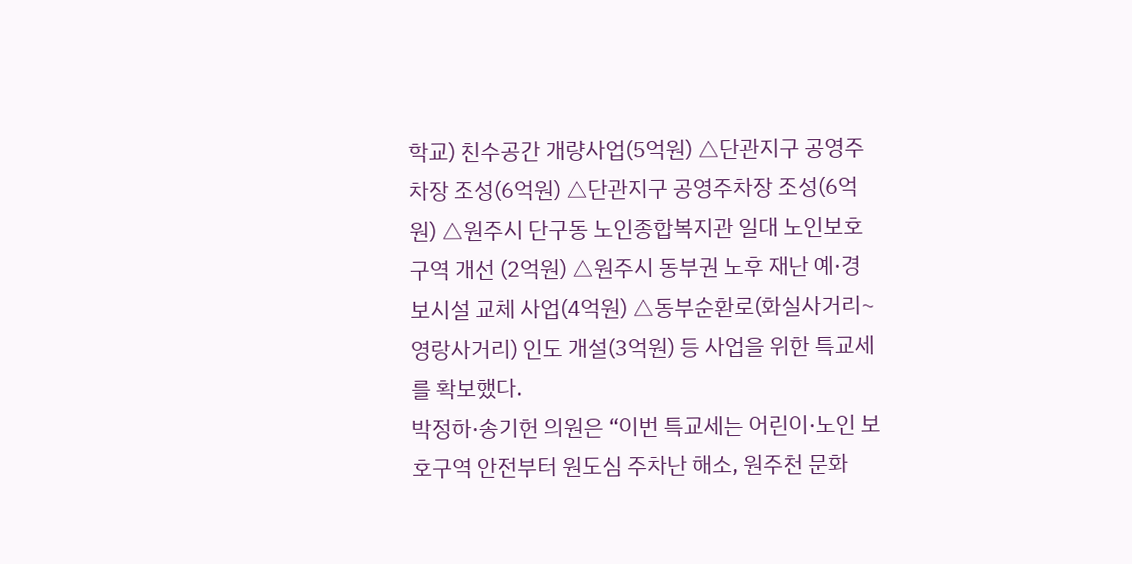학교) 친수공간 개량사업(5억원) △단관지구 공영주차장 조성(6억원) △단관지구 공영주차장 조성(6억원) △원주시 단구동 노인종합복지관 일대 노인보호구역 개선 (2억원) △원주시 동부권 노후 재난 예·경보시설 교체 사업(4억원) △동부순환로(화실사거리~영랑사거리) 인도 개설(3억원) 등 사업을 위한 특교세를 확보했다.
박정하·송기헌 의원은 “이번 특교세는 어린이·노인 보호구역 안전부터 원도심 주차난 해소, 원주천 문화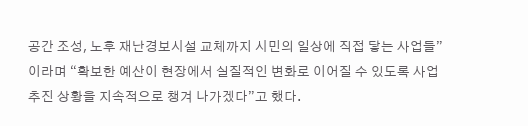공간 조성, 노후 재난경보시설 교체까지 시민의 일상에 직접 닿는 사업들”이라며 “확보한 예산이 현장에서 실질적인 변화로 이어질 수 있도록 사업 추진 상황을 지속적으로 챙겨 나가겠다”고 했다.